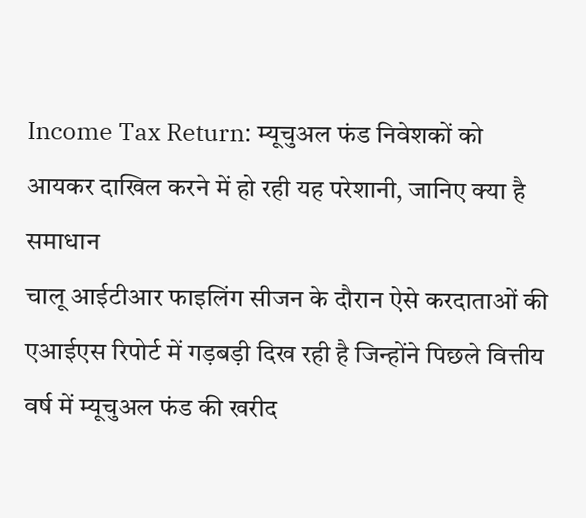Income Tax Return: म्यूचुअल फंड निवेशकों को आयकर दाखिल करने में हो रही यह परेशानी, जानिए क्या है समाधान
चालू आईटीआर फाइलिंग सीजन के दौरान ऐसे करदाताओं की एआईएस रिपोर्ट में गड़बड़ी दिख रही है जिन्होंने पिछले वित्तीय वर्ष में म्यूचुअल फंड की खरीद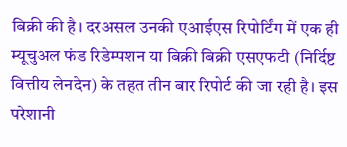बिक्री की है। दरअसल उनकी एआईएस रिपोर्टिंग में एक ही म्यूचुअल फंड रिडेम्पशन या बिक्री बिक्री एसएफटी (निर्दिष्ट वित्तीय लेनदेन) के तहत तीन बार रिपोर्ट की जा रही है। इस परेशानी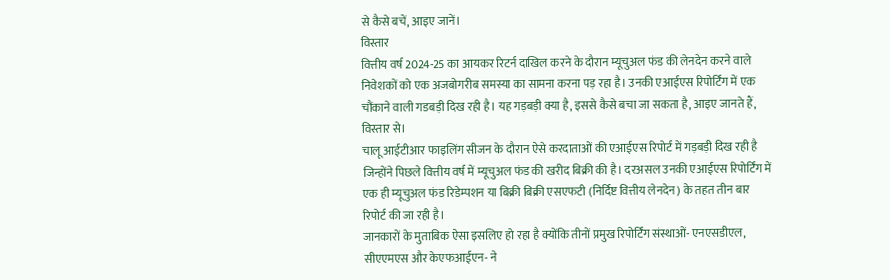से कैसे बचें, आइए जानें।
विस्तार
वित्तीय वर्ष 2024-25 का आयकर रिटर्न दाखिल करने के दौरान म्यूचुअल फंड की लेनदेन करने वाले निवेशकों को एक अजबोगरीब समस्या का सामना करना पड़ रहा है। उनकी एआईएस रिपोर्टिंग में एक चौंकाने वाली गडबड़ी दिख रही है। यह गड़बड़ी क्या है, इससे कैसे बचा जा सकता है, आइए जानते हैं, विस्तार से।
चालू आईटीआर फाइलिंग सीजन के दौरान ऐसे करदाताओं की एआईएस रिपोर्ट में गड़बड़ी दिख रही है जिन्होंने पिछले वित्तीय वर्ष में म्यूचुअल फंड की खरीद बिक्री की है। दरअसल उनकी एआईएस रिपोर्टिंग में एक ही म्यूचुअल फंड रिडेम्पशन या बिक्री बिक्री एसएफटी (निर्दिष्ट वित्तीय लेनदेन) के तहत तीन बार रिपोर्ट की जा रही है।
जानकारों के मुताबिक ऐसा इसलिए हो रहा है क्योंकि तीनों प्रमुख रिपोर्टिंग संस्थाओं- एनएसडीएल, सीएएमएस और केएफआईएन- ने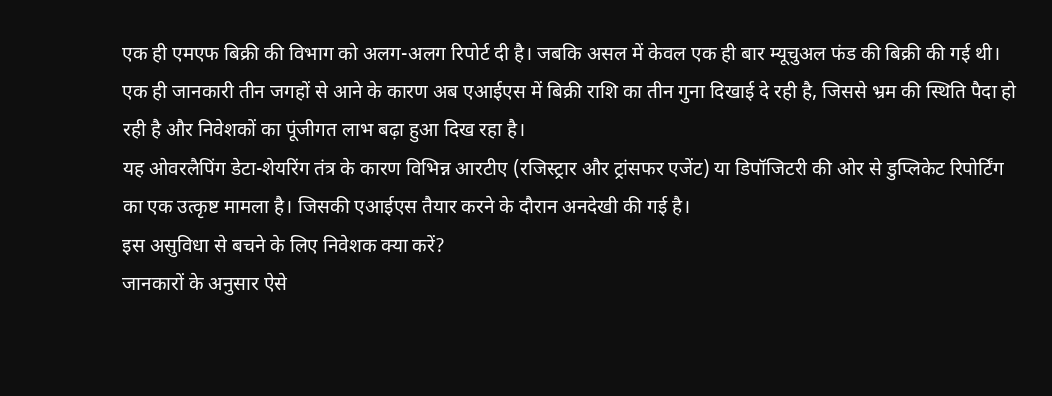एक ही एमएफ बिक्री की विभाग को अलग-अलग रिपोर्ट दी है। जबकि असल में केवल एक ही बार म्यूचुअल फंड की बिक्री की गई थी। एक ही जानकारी तीन जगहों से आने के कारण अब एआईएस में बिक्री राशि का तीन गुना दिखाई दे रही है, जिससे भ्रम की स्थिति पैदा हो रही है और निवेशकों का पूंजीगत लाभ बढ़ा हुआ दिख रहा है।
यह ओवरलैपिंग डेटा-शेयरिंग तंत्र के कारण विभिन्न आरटीए (रजिस्ट्रार और ट्रांसफर एजेंट) या डिपॉजिटरी की ओर से डुप्लिकेट रिपोर्टिंग का एक उत्कृष्ट मामला है। जिसकी एआईएस तैयार करने के दौरान अनदेखी की गई है।
इस असुविधा से बचने के लिए निवेशक क्या करें?
जानकारों के अनुसार ऐसे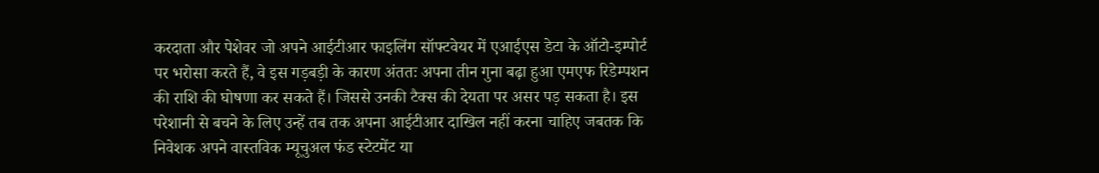करदाता और पेशेवर जो अपने आईटीआर फाइलिंग सॉफ्टवेयर में एआईएस डेटा के ऑटो-इम्पोर्ट पर भरोसा करते हैं, वे इस गड़बड़ी के कारण अंततः अपना तीन गुना बढ़ा हुआ एमएफ रिडेम्पशन की राशि की घोषणा कर सकते हैं। जिससे उनकी टैक्स की देयता पर असर पड़ सकता है। इस परेशानी से बचने के लिए उन्हें तब तक अपना आईटीआर दाखिल नहीं करना चाहिए जबतक कि निवेशक अपने वास्तविक म्यूचुअल फंड स्टेटमेंट या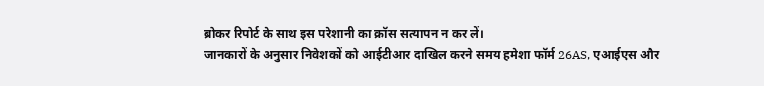ब्रोकर रिपोर्ट के साथ इस परेशानी का क्रॉस सत्यापन न कर लें।
जानकारों के अनुसार निवेशकों को आईटीआर दाखिल करने समय हमेशा फॉर्म 26AS, एआईएस और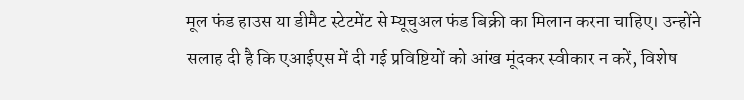मूल फंड हाउस या डीमैट स्टेटमेंट से म्यूचुअल फंड बिक्री का मिलान करना चाहिए। उन्होंने सलाह दी है कि एआईएस में दी गई प्रविष्टियों को आंख मूंदकर स्वीकार न करें, विशेष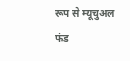रूप से म्यूचुअल फंड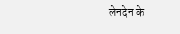लेनदेन के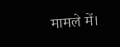मामले में।